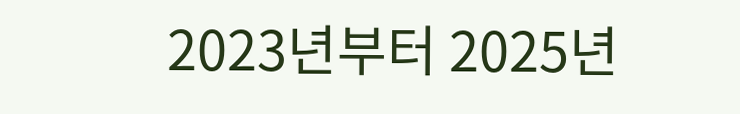2023년부터 2025년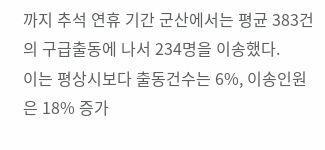까지 추석 연휴 기간 군산에서는 평균 383건의 구급출동에 나서 234명을 이송했다.
이는 평상시보다 출동건수는 6%, 이송인원은 18% 증가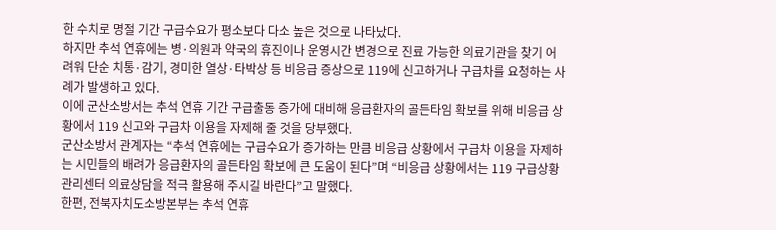한 수치로 명절 기간 구급수요가 평소보다 다소 높은 것으로 나타났다.
하지만 추석 연휴에는 병·의원과 약국의 휴진이나 운영시간 변경으로 진료 가능한 의료기관을 찾기 어려워 단순 치통·감기, 경미한 열상·타박상 등 비응급 증상으로 119에 신고하거나 구급차를 요청하는 사례가 발생하고 있다.
이에 군산소방서는 추석 연휴 기간 구급출동 증가에 대비해 응급환자의 골든타임 확보를 위해 비응급 상황에서 119 신고와 구급차 이용을 자제해 줄 것을 당부했다.
군산소방서 관계자는 “추석 연휴에는 구급수요가 증가하는 만큼 비응급 상황에서 구급차 이용을 자제하는 시민들의 배려가 응급환자의 골든타임 확보에 큰 도움이 된다”며 “비응급 상황에서는 119 구급상황관리센터 의료상담을 적극 활용해 주시길 바란다”고 말했다.
한편, 전북자치도소방본부는 추석 연휴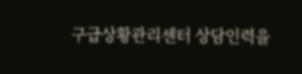구급상황관리센터 상담인력을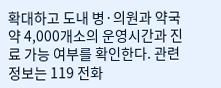확대하고 도내 병·의원과 약국 약 4,000개소의 운영시간과 진료 가능 여부를 확인한다. 관련 정보는 119 전화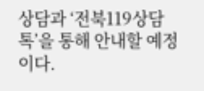상담과 ‘전북119상담톡’을 통해 안내할 예정이다.